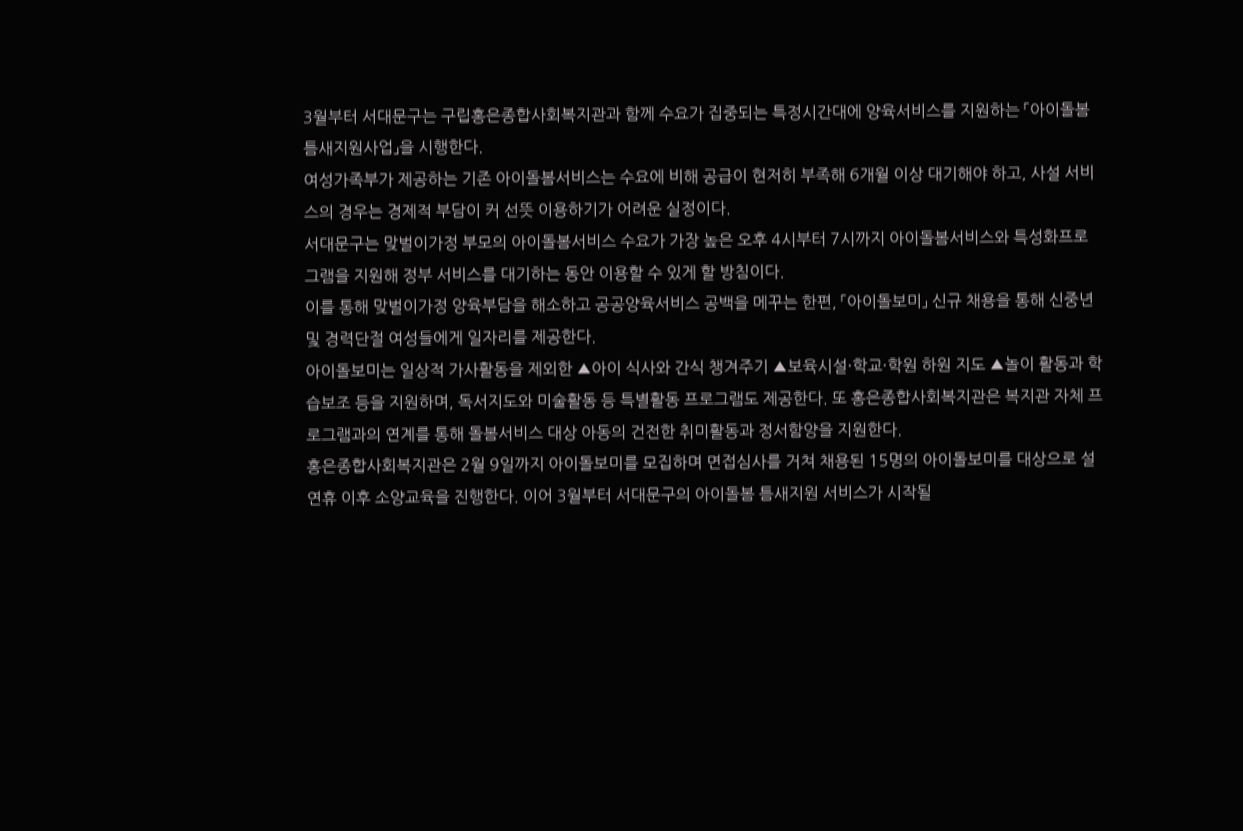3월부터 서대문구는 구립홍은종합사회복지관과 함께 수요가 집중되는 특정시간대에 양육서비스를 지원하는 「아이돌봄 틈새지원사업」을 시행한다.
여성가족부가 제공하는 기존 아이돌봄서비스는 수요에 비해 공급이 현저히 부족해 6개월 이상 대기해야 하고, 사설 서비스의 경우는 경제적 부담이 커 선뜻 이용하기가 어려운 실정이다.
서대문구는 맞벌이가정 부모의 아이돌봄서비스 수요가 가장 높은 오후 4시부터 7시까지 아이돌봄서비스와 특성화프로그램을 지원해 정부 서비스를 대기하는 동안 이용할 수 있게 할 방침이다.
이를 통해 맞벌이가정 양육부담을 해소하고 공공양육서비스 공백을 메꾸는 한편, 「아이돌보미」 신규 채용을 통해 신중년 및 경력단절 여성들에게 일자리를 제공한다.
아이돌보미는 일상적 가사활동을 제외한 ▲아이 식사와 간식 챙겨주기 ▲보육시설·학교·학원 하원 지도 ▲놀이 활동과 학습보조 등을 지원하며, 독서지도와 미술활동 등 특별활동 프로그램도 제공한다. 또 홍은종합사회복지관은 복지관 자체 프로그램과의 연계를 통해 돌봄서비스 대상 아동의 건전한 취미활동과 정서함양을 지원한다.
홍은종합사회복지관은 2월 9일까지 아이돌보미를 모집하며 면접심사를 거쳐 채용된 15명의 아이돌보미를 대상으로 설 연휴 이후 소양교육을 진행한다. 이어 3월부터 서대문구의 아이돌봄 틈새지원 서비스가 시작될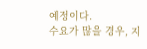예정이다.
수요가 많을 경우, 지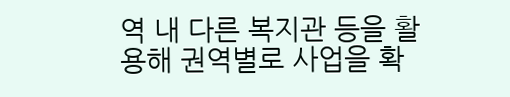역 내 다른 복지관 등을 활용해 권역별로 사업을 확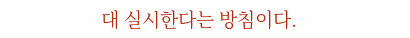대 실시한다는 방침이다.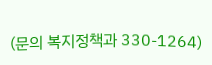(문의 복지정책과 330-1264)